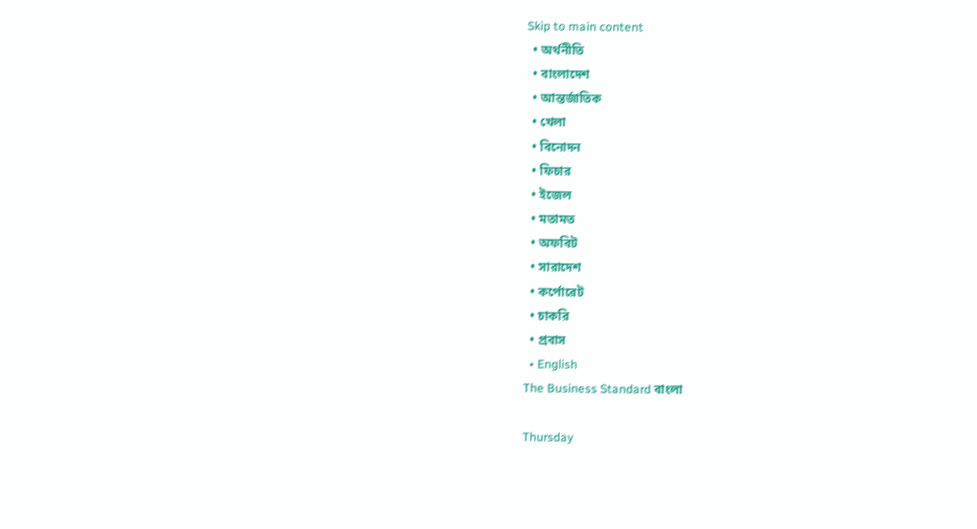Skip to main content
  • অর্থনীতি
  • বাংলাদেশ
  • আন্তর্জাতিক
  • খেলা
  • বিনোদন
  • ফিচার
  • ইজেল
  • মতামত
  • অফবিট
  • সারাদেশ
  • কর্পোরেট
  • চাকরি
  • প্রবাস
  • English
The Business Standard বাংলা

Thursday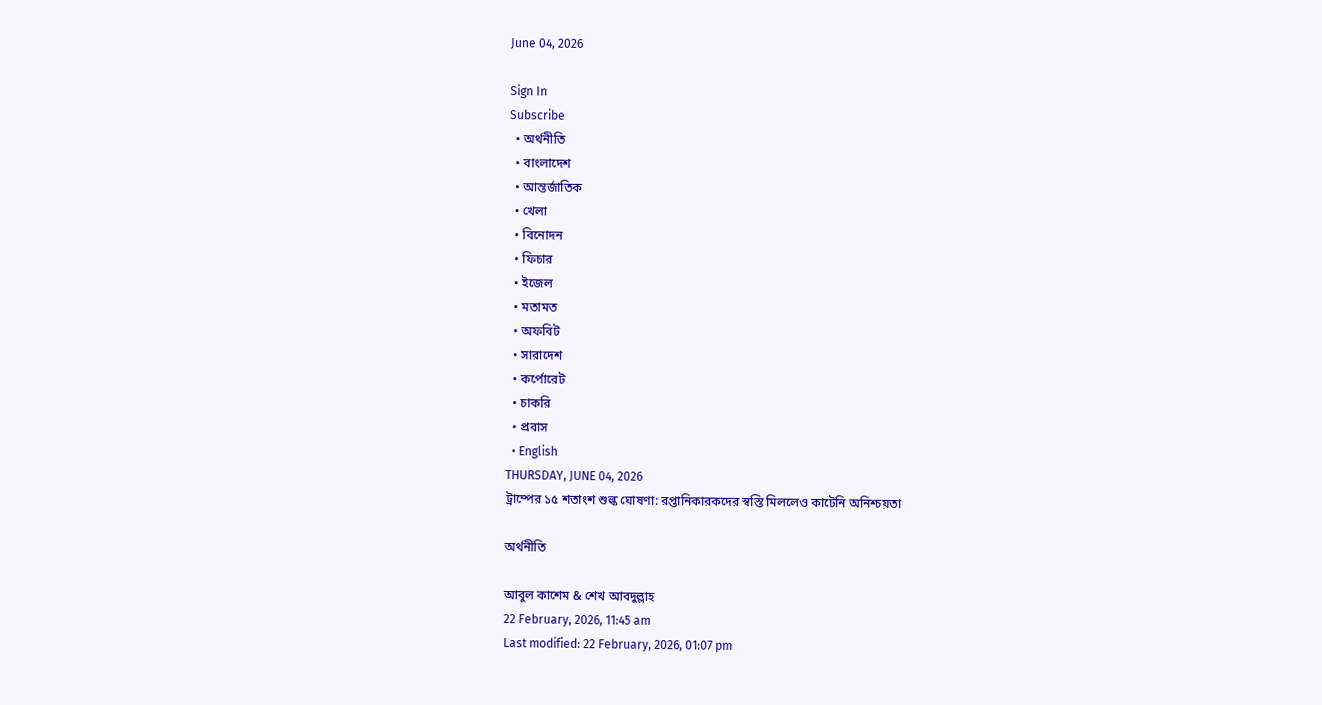June 04, 2026

Sign In
Subscribe
  • অর্থনীতি
  • বাংলাদেশ
  • আন্তর্জাতিক
  • খেলা
  • বিনোদন
  • ফিচার
  • ইজেল
  • মতামত
  • অফবিট
  • সারাদেশ
  • কর্পোরেট
  • চাকরি
  • প্রবাস
  • English
THURSDAY, JUNE 04, 2026
ট্রাম্পের ১৫ শতাংশ শুল্ক ঘোষণা: রপ্তানিকারকদের স্বস্তি মিললেও কাটেনি অনিশ্চয়তা

অর্থনীতি

আবুল কাশেম & শেখ আবদুল্লাহ
22 February, 2026, 11:45 am
Last modified: 22 February, 2026, 01:07 pm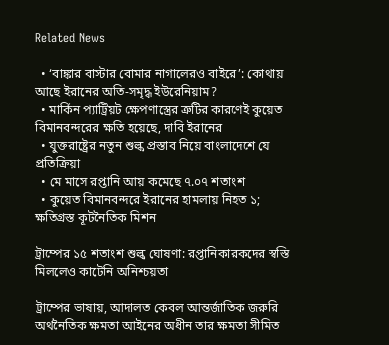Related News

  • ‘বাঙ্কার বাস্টার বোমার নাগালেরও বাইরে’: কোথায় আছে ইরানের অতি-সমৃদ্ধ ইউরেনিয়াম?
  • মার্কিন প্যাট্রিয়ট ক্ষেপণাস্ত্রের ত্রুটির কারণেই কুয়েত বিমানবন্দরের ক্ষতি হয়েছে, দাবি ইরানের
  • যুক্তরাষ্ট্রের নতুন শুল্ক প্রস্তাব নিয়ে বাংলাদেশে যে প্রতিক্রিয়া
  • মে মাসে রপ্তানি আয় কমেছে ৭.০৭ শতাংশ
  • কুয়েত বিমানবন্দরে ইরানের হামলায় নিহত ১; ক্ষতিগ্রস্ত কূটনৈতিক মিশন

ট্রাম্পের ১৫ শতাংশ শুল্ক ঘোষণা: রপ্তানিকারকদের স্বস্তি মিললেও কাটেনি অনিশ্চয়তা

ট্রাম্পের ভাষায়, আদালত কেবল আন্তর্জাতিক জরুরি অর্থনৈতিক ক্ষমতা আইনের অধীন তার ক্ষমতা সীমিত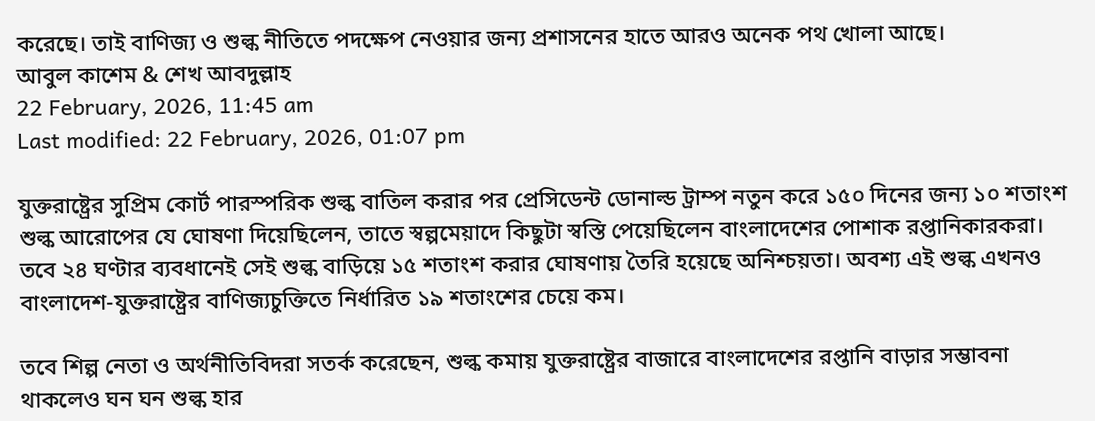করেছে। তাই বাণিজ্য ও শুল্ক নীতিতে পদক্ষেপ নেওয়ার জন্য প্রশাসনের হাতে আরও অনেক পথ খোলা আছে।
আবুল কাশেম & শেখ আবদুল্লাহ
22 February, 2026, 11:45 am
Last modified: 22 February, 2026, 01:07 pm

যুক্তরাষ্ট্রের সুপ্রিম কোর্ট পারস্পরিক শুল্ক বাতিল করার পর প্রেসিডেন্ট ডোনাল্ড ট্রাম্প নতুন করে ১৫০ দিনের জন্য ১০ শতাংশ শুল্ক আরোপের যে ঘোষণা দিয়েছিলেন, তাতে স্বল্পমেয়াদে কিছুটা স্বস্তি পেয়েছিলেন বাংলাদেশের পোশাক রপ্তানিকারকরা। তবে ২৪ ঘণ্টার ব্যবধানেই সেই শুল্ক বাড়িয়ে ১৫ শতাংশ করার ঘোষণায় তৈরি হয়েছে অনিশ্চয়তা। অবশ্য এই শুল্ক এখনও বাংলাদেশ-যুক্তরাষ্ট্রের বাণিজ্যচুক্তিতে নির্ধারিত ১৯ শতাংশের চেয়ে কম।

তবে শিল্প নেতা ও অর্থনীতিবিদরা সতর্ক করেছেন, শুল্ক কমায় যুক্তরাষ্ট্রের বাজারে বাংলাদেশের রপ্তানি বাড়ার সম্ভাবনা থাকলেও ঘন ঘন শুল্ক হার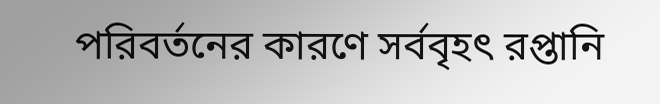পরিবর্তনের কারণে সর্ববৃহৎ রপ্তানি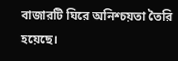বাজারটি ঘিরে অনিশ্চয়তা তৈরি হয়েছে।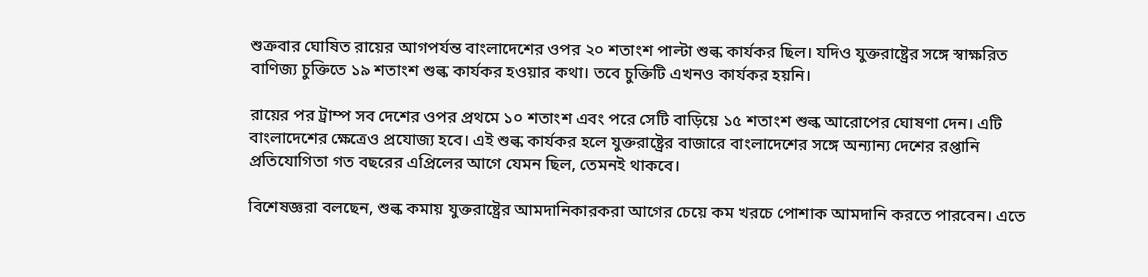শুক্রবার ঘোষিত রায়ের আগপর্যন্ত বাংলাদেশের ওপর ২০ শতাংশ পাল্টা শুল্ক কার্যকর ছিল। যদিও যুক্তরাষ্ট্রের সঙ্গে স্বাক্ষরিত বাণিজ্য চুক্তিতে ১৯ শতাংশ শুল্ক কার্যকর হওয়ার কথা। তবে চুক্তিটি এখনও কার্যকর হয়নি।

রায়ের পর ট্রাম্প সব দেশের ওপর প্রথমে ১০ শতাংশ এবং পরে সেটি বাড়িয়ে ১৫ শতাংশ শুল্ক আরোপের ঘোষণা দেন। এটি বাংলাদেশের ক্ষেত্রেও প্রযোজ্য হবে। এই শুল্ক কার্যকর হলে যুক্তরাষ্ট্রের বাজারে বাংলাদেশের সঙ্গে অন্যান্য দেশের রপ্তানি প্রতিযোগিতা গত বছরের এপ্রিলের আগে যেমন ছিল, তেমনই থাকবে।

বিশেষজ্ঞরা বলছেন, শুল্ক কমায় যুক্তরাষ্ট্রের আমদানিকারকরা আগের চেয়ে কম খরচে পোশাক আমদানি করতে পারবেন। এতে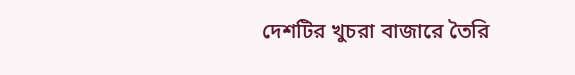দেশটির খুচরা বাজারে তৈরি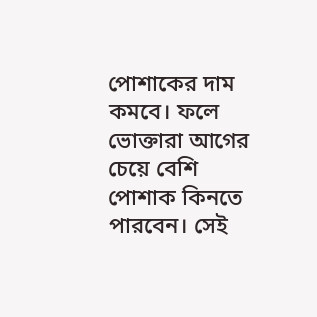পোশাকের দাম কমবে। ফলে ভোক্তারা আগের চেয়ে বেশি পোশাক কিনতে পারবেন। সেই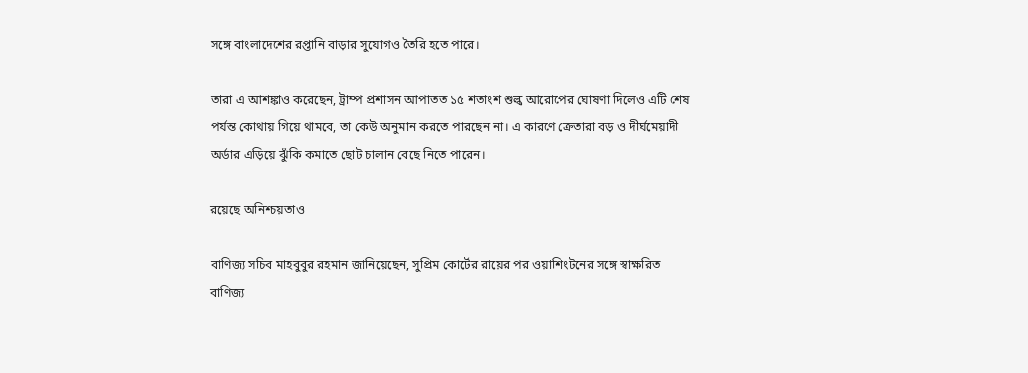সঙ্গে বাংলাদেশের রপ্তানি বাড়ার সুযোগও তৈরি হতে পারে।

তারা এ আশঙ্কাও করেছেন, ট্রাম্প প্রশাসন আপাতত ১৫ শতাংশ শুল্ক আরোপের ঘোষণা দিলেও এটি শেষ পর্যন্ত কোথায় গিয়ে থামবে, তা কেউ অনুমান করতে পারছেন না। এ কারণে ক্রেতারা বড় ও দীর্ঘমেয়াদী অর্ডার এড়িয়ে ঝুঁকি কমাতে ছোট চালান বেছে নিতে পারেন।

রয়েছে অনিশ্চয়তাও

বাণিজ্য সচিব মাহবুবুর রহমান জানিয়েছেন, সুপ্রিম কোর্টের রায়ের পর ওয়াশিংটনের সঙ্গে স্বাক্ষরিত বাণিজ্য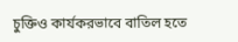চুক্তিও কার্যকরভাবে বাতিল হতে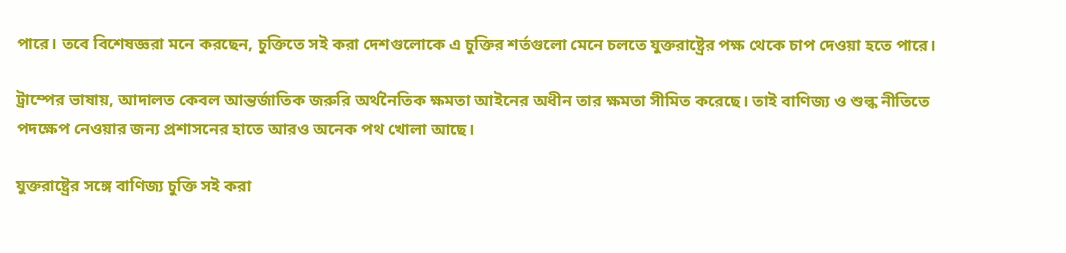পারে। তবে বিশেষজ্ঞরা মনে করছেন, চুক্তিতে সই করা দেশগুলোকে এ চুক্তির শর্তগুলো মেনে চলতে যুক্তরাষ্ট্রের পক্ষ থেকে চাপ দেওয়া হতে পারে।

ট্রাম্পের ভাষায়, আদালত কেবল আন্তর্জাতিক জরুরি অর্থনৈতিক ক্ষমতা আইনের অধীন তার ক্ষমতা সীমিত করেছে। তাই বাণিজ্য ও শুল্ক নীতিতে পদক্ষেপ নেওয়ার জন্য প্রশাসনের হাতে আরও অনেক পথ খোলা আছে।

যুক্তরাষ্ট্রের সঙ্গে বাণিজ্য চুক্তি সই করা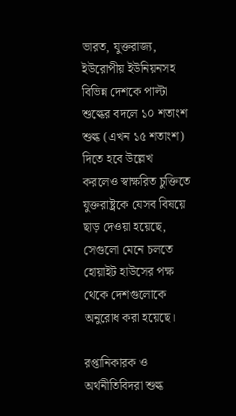ভারত, যুক্তরাজ্য, ইউরোপীয় ইউনিয়নসহ বিভিন্ন দেশকে পাল্টা শুল্কের বদলে ১০ শতাংশ শুল্ক (এখন ১৫ শতাংশ) দিতে হবে উল্লেখ করলেও স্বাক্ষরিত চুক্তিতে যুক্তরাষ্ট্রকে যেসব বিষয়ে ছাড় দেওয়া হয়েছে, সেগুলো মেনে চলতে হোয়াইট হাউসের পক্ষ থেকে দেশগুলোকে অনুরোধ করা হয়েছে।

রপ্তানিকারক ও অর্থনীতিবিদরা শুল্ক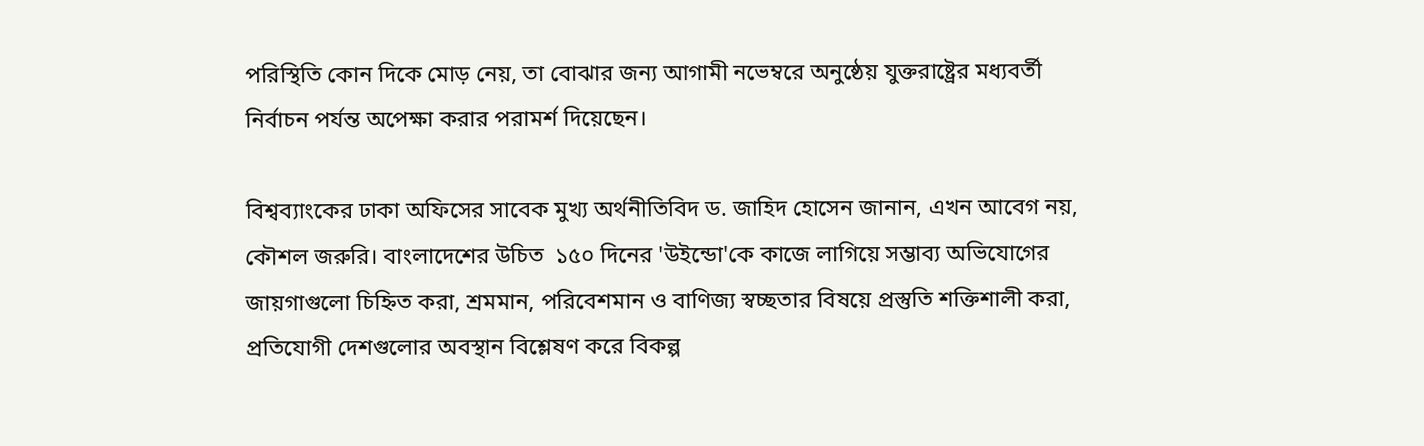পরিস্থিতি কোন দিকে মোড় নেয়, তা বোঝার জন্য আগামী নভেম্বরে অনুষ্ঠেয় যুক্তরাষ্ট্রের মধ্যবর্তী নির্বাচন পর্যন্ত অপেক্ষা করার পরামর্শ দিয়েছেন।

বিশ্বব্যাংকের ঢাকা অফিসের সাবেক মুখ্য অর্থনীতিবিদ ড. জাহিদ হোসেন জানান, এখন আবেগ নয়, কৌশল জরুরি। বাংলাদেশের উচিত  ১৫০ দিনের 'উইন্ডো'কে কাজে লাগিয়ে সম্ভাব্য অভিযোগের জায়গাগুলো চিহ্নিত করা, শ্রমমান, পরিবেশমান ও বাণিজ্য স্বচ্ছতার বিষয়ে প্রস্তুতি শক্তিশালী করা, প্রতিযোগী দেশগুলোর অবস্থান বিশ্লেষণ করে বিকল্প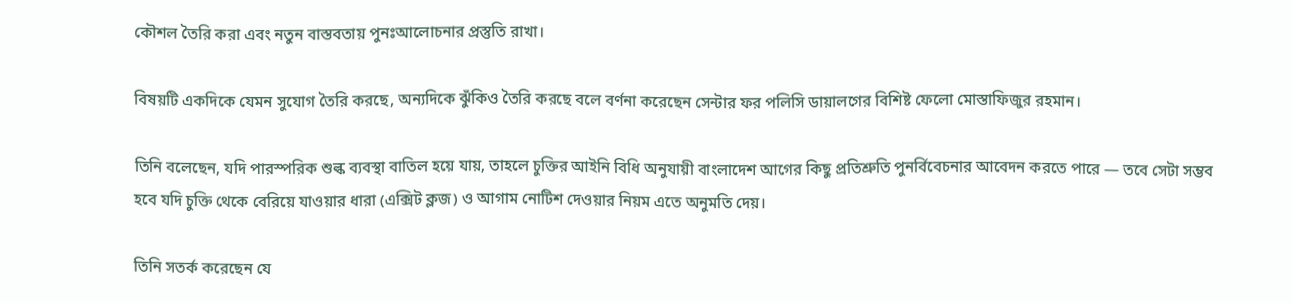কৌশল তৈরি করা এবং নতুন বাস্তবতায় পুনঃআলোচনার প্রস্তুতি রাখা।

বিষয়টি একদিকে যেমন সুযোগ তৈরি করছে, অন্যদিকে ঝুঁকিও তৈরি করছে বলে বর্ণনা করেছেন সেন্টার ফর পলিসি ডায়ালগের বিশিষ্ট ফেলো মোস্তাফিজুর রহমান।

তিনি বলেছেন, যদি পারস্পরিক শুল্ক ব্যবস্থা বাতিল হয়ে যায়, তাহলে চুক্তির আইনি বিধি অনুযায়ী বাংলাদেশ আগের কিছু প্রতিশ্রুতি পুনর্বিবেচনার আবেদন করতে পারে — তবে সেটা সম্ভব হবে যদি চুক্তি থেকে বেরিয়ে যাওয়ার ধারা (এক্সিট ক্লজ) ও আগাম নোটিশ দেওয়ার নিয়ম এতে অনুমতি দেয়।

তিনি সতর্ক করেছেন যে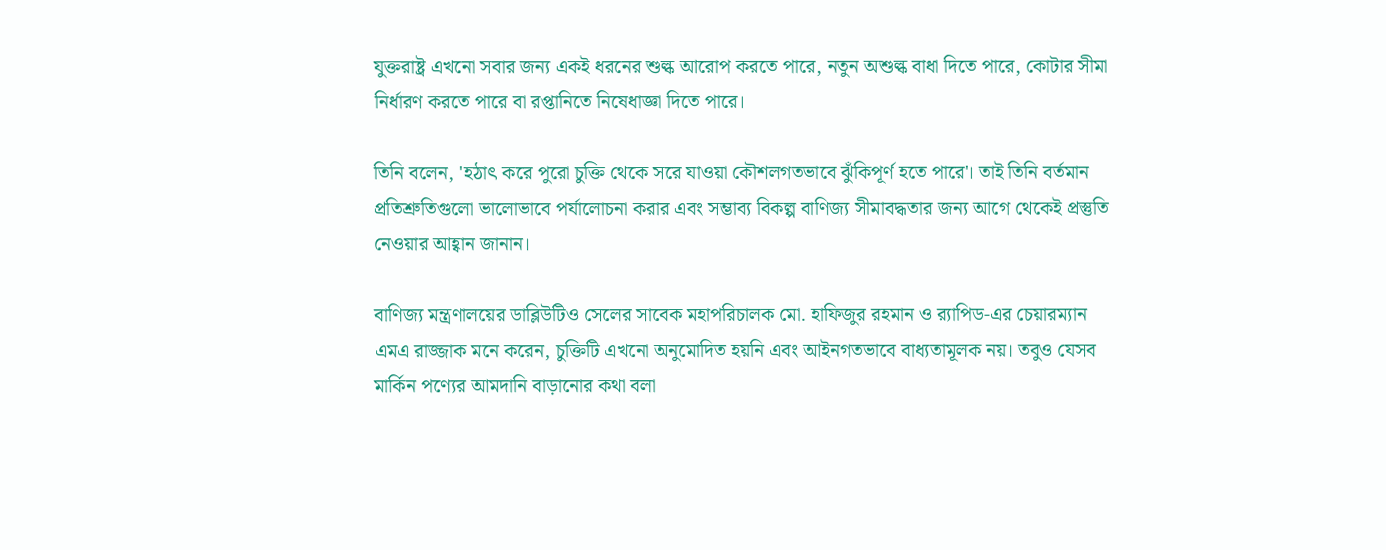যুক্তরাষ্ট্র এখনো সবার জন্য একই ধরনের শুল্ক আরোপ করতে পারে, নতুন অশুল্ক বাধা দিতে পারে, কোটার সীমা নির্ধারণ করতে পারে বা রপ্তানিতে নিষেধাজ্ঞা দিতে পারে।

তিনি বলেন, 'হঠাৎ করে পুরো চুক্তি থেকে সরে যাওয়া কৌশলগতভাবে ঝুঁকিপূর্ণ হতে পারে'। তাই তিনি বর্তমান প্রতিশ্রুতিগুলো ভালোভাবে পর্যালোচনা করার এবং সম্ভাব্য বিকল্প বাণিজ্য সীমাবদ্ধতার জন্য আগে থেকেই প্রস্তুতি নেওয়ার আহ্বান জানান।

বাণিজ্য মন্ত্রণালয়ের ডাব্লিউটিও সেলের সাবেক মহাপরিচালক মো. হাফিজুর রহমান ও র‌্যাপিড-এর চেয়ারম্যান এমএ রাজ্জাক মনে করেন, চুক্তিটি এখনো অনুমোদিত হয়নি এবং আইনগতভাবে বাধ্যতামূলক নয়। তবুও যেসব মার্কিন পণ্যের আমদানি বাড়ানোর কথা বলা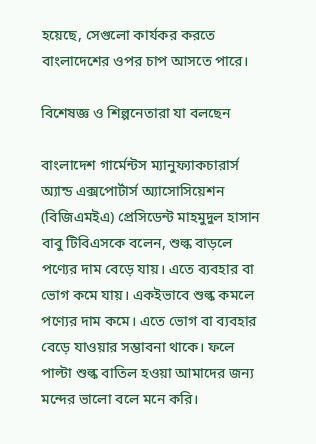হয়েছে, সেগুলো কার্যকর করতে বাংলাদেশের ওপর চাপ আসতে পারে।

বিশেষজ্ঞ ও শিল্পনেতারা যা বলছেন

বাংলাদেশ গার্মেন্টস ম্যানুফ্যাকচারার্স অ্যান্ড এক্সপোর্টার্স অ্যাসোসিয়েশন (বিজিএমইএ) প্রেসিডেন্ট মাহমুদুল হাসান বাবু টিবিএসকে বলেন, শুল্ক বাড়লে পণ্যের দাম বেড়ে যায়। এতে ব্যবহার বা ভোগ কমে যায়। একইভাবে শুল্ক কমলে পণ্যের দাম কমে। এতে ভোগ বা ব্যবহার বেড়ে যাওয়ার সম্ভাবনা থাকে। ফলে পাল্টা শুল্ক বাতিল হওয়া আমাদের জন্য মন্দের ভালো বলে মনে করি।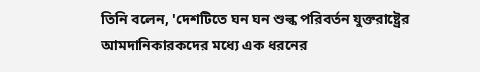তিনি বলেন, 'দেশটিতে ঘন ঘন শুল্ক পরিবর্তন যুক্তরাষ্ট্রের আমদানিকারকদের মধ্যে এক ধরনের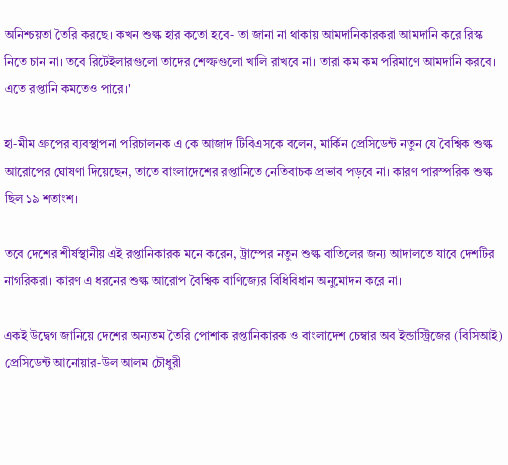অনিশ্চয়তা তৈরি করছে। কখন শুল্ক হার কতো হবে- তা জানা না থাকায় আমদানিকারকরা আমদানি করে রিস্ক নিতে চান না। তবে রিটেইলারগুলো তাদের শেল্ফগুলো খালি রাখবে না। তারা কম কম পরিমাণে আমদানি করবে। এতে রপ্তানি কমতেও পারে।'

হা-মীম গ্রুপের ব্যবস্থাপনা পরিচালনক এ কে আজাদ টিবিএসকে বলেন, মার্কিন প্রেসিডেন্ট নতুন যে বৈশ্বিক শুল্ক আরোপের ঘোষণা দিয়েছেন, তাতে বাংলাদেশের রপ্তানিতে নেতিবাচক প্রভাব পড়বে না। কারণ পারস্পরিক শুল্ক ছিল ১৯ শতাংশ।

তবে দেশের শীর্ষস্থানীয় এই রপ্তানিকারক মনে করেন, ট্রাম্পের নতুন শুল্ক বাতিলের জন্য আদালতে যাবে দেশটির নাগরিকরা। কারণ এ ধরনের শুল্ক আরোপ বৈশ্বিক বাণিজ্যের বিধিবিধান অনুমোদন করে না।

একই উদ্বেগ জানিয়ে দেশের অন্যতম তৈরি পোশাক রপ্তানিকারক ও বাংলাদেশ চেম্বার অব ইন্ডাস্ট্রিজের (বিসিআই) প্রেসিডেন্ট আনোয়ার-উল আলম চৌধুরী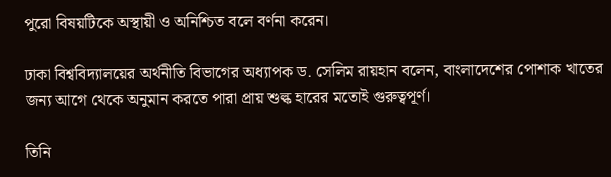পুরো বিষয়টিকে অস্থায়ী ও অনিশ্চিত বলে বর্ণনা করেন।

ঢাকা বিশ্ববিদ্যালয়ের অর্থনীতি বিভাগের অধ্যাপক ড. সেলিম রায়হান বলেন, বাংলাদেশের পোশাক খাতের জন্য আগে থেকে অনুমান করতে পারা প্রায় শুল্ক হারের মতোই গুরুত্বপূর্ণ।

তিনি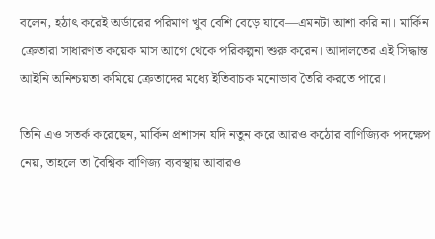বলেন, হঠাৎ করেই অর্ডারের পরিমাণ খুব বেশি বেড়ে যাবে—এমনটা আশা করি না। মার্কিন ক্রেতারা সাধারণত কয়েক মাস আগে থেকে পরিকল্পনা শুরু করেন। আদালতের এই সিদ্ধান্ত আইনি অনিশ্চয়তা কমিয়ে ক্রেতাদের মধ্যে ইতিবাচক মনোভাব তৈরি করতে পারে।

তিনি এও সতর্ক করেছেন, মার্কিন প্রশাসন যদি নতুন করে আরও কঠোর বাণিজ্যিক পদক্ষেপ নেয়, তাহলে তা বৈশ্বিক বাণিজ্য ব্যবস্থায় আবারও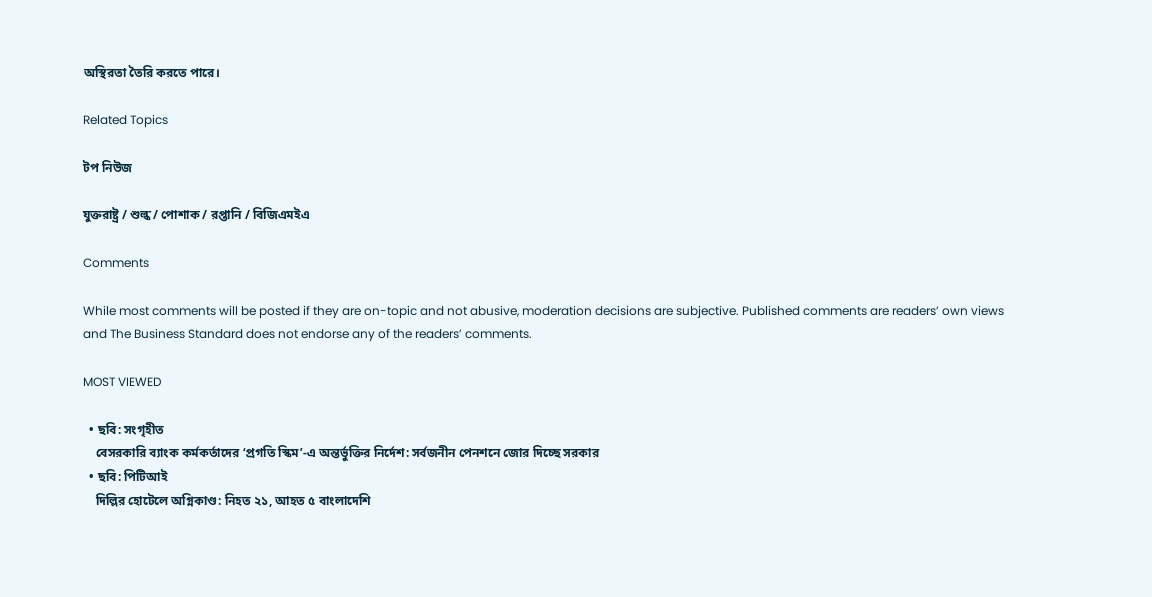অস্থিরতা তৈরি করতে পারে।

Related Topics

টপ নিউজ

যুক্তরাষ্ট্র / শুল্ক / পোশাক / রপ্তানি / বিজিএমইএ

Comments

While most comments will be posted if they are on-topic and not abusive, moderation decisions are subjective. Published comments are readers’ own views and The Business Standard does not endorse any of the readers’ comments.

MOST VIEWED

  • ছবি: সংগৃহীত
    বেসরকারি ব্যাংক কর্মকর্তাদের ‘প্রগতি স্কিম’-এ অন্তর্ভুক্তির নির্দেশ: সর্বজনীন পেনশনে জোর দিচ্ছে সরকার
  • ছবি: পিটিআই
    দিল্লির হোটেলে অগ্নিকাণ্ড: নিহত ২১, আহত ৫ বাংলাদেশি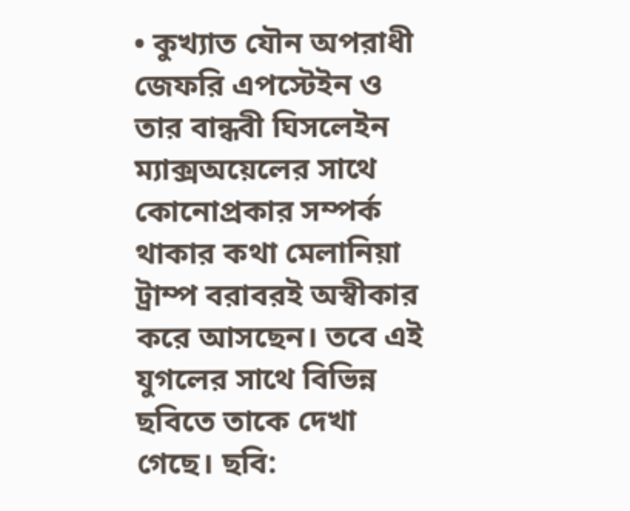• কুখ্যাত যৌন অপরাধী জেফরি এপস্টেইন ও তার বান্ধবী ঘিসলেইন ম্যাক্সঅয়েলের সাথে কোনোপ্রকার সম্পর্ক থাকার কথা মেলানিয়া ট্রাম্প বরাবরই অস্বীকার করে আসছেন। তবে এই যুগলের সাথে বিভিন্ন ছবিতে তাকে দেখা গেছে। ছবি: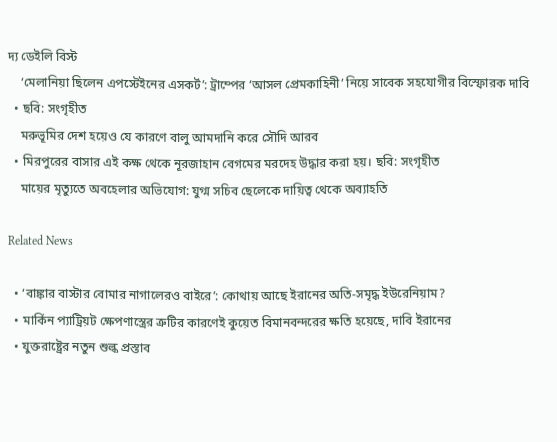দ্য ডেইলি বিস্ট
    ‘মেলানিয়া ছিলেন এপস্টেইনের এসকর্ট’: ট্রাম্পের ‘আসল প্রেমকাহিনী’ নিয়ে সাবেক সহযোগীর বিস্ফোরক দাবি
  • ছবি: সংগৃহীত
    মরুভূমির দেশ হয়েও যে কারণে বালু আমদানি করে সৌদি আরব
  • মিরপুরের বাসার এই কক্ষ থেকে নূরজাহান বেগমের মরদেহ উদ্ধার করা হয়। ছবি: সংগৃহীত
    মায়ের মৃত্যুতে অবহেলার অভিযোগ: যুগ্ম সচিব ছেলেকে দায়িত্ব থেকে অব্যাহতি

Related News

  • ‘বাঙ্কার বাস্টার বোমার নাগালেরও বাইরে’: কোথায় আছে ইরানের অতি-সমৃদ্ধ ইউরেনিয়াম?
  • মার্কিন প্যাট্রিয়ট ক্ষেপণাস্ত্রের ত্রুটির কারণেই কুয়েত বিমানবন্দরের ক্ষতি হয়েছে, দাবি ইরানের
  • যুক্তরাষ্ট্রের নতুন শুল্ক প্রস্তাব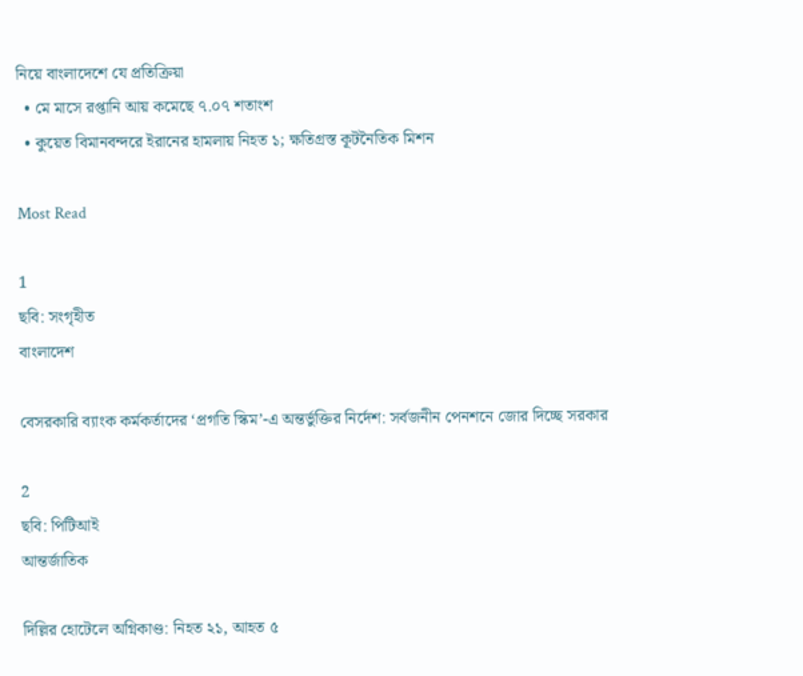নিয়ে বাংলাদেশে যে প্রতিক্রিয়া
  • মে মাসে রপ্তানি আয় কমেছে ৭.০৭ শতাংশ
  • কুয়েত বিমানবন্দরে ইরানের হামলায় নিহত ১; ক্ষতিগ্রস্ত কূটনৈতিক মিশন

Most Read

1
ছবি: সংগৃহীত
বাংলাদেশ

বেসরকারি ব্যাংক কর্মকর্তাদের ‘প্রগতি স্কিম’-এ অন্তর্ভুক্তির নির্দেশ: সর্বজনীন পেনশনে জোর দিচ্ছে সরকার

2
ছবি: পিটিআই
আন্তর্জাতিক

দিল্লির হোটেলে অগ্নিকাণ্ড: নিহত ২১, আহত ৫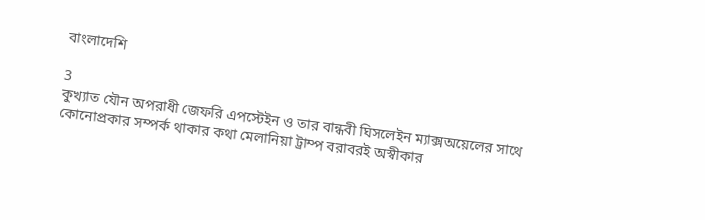বাংলাদেশি

3
কুখ্যাত যৌন অপরাধী জেফরি এপস্টেইন ও তার বান্ধবী ঘিসলেইন ম্যাক্সঅয়েলের সাথে কোনোপ্রকার সম্পর্ক থাকার কথা মেলানিয়া ট্রাম্প বরাবরই অস্বীকার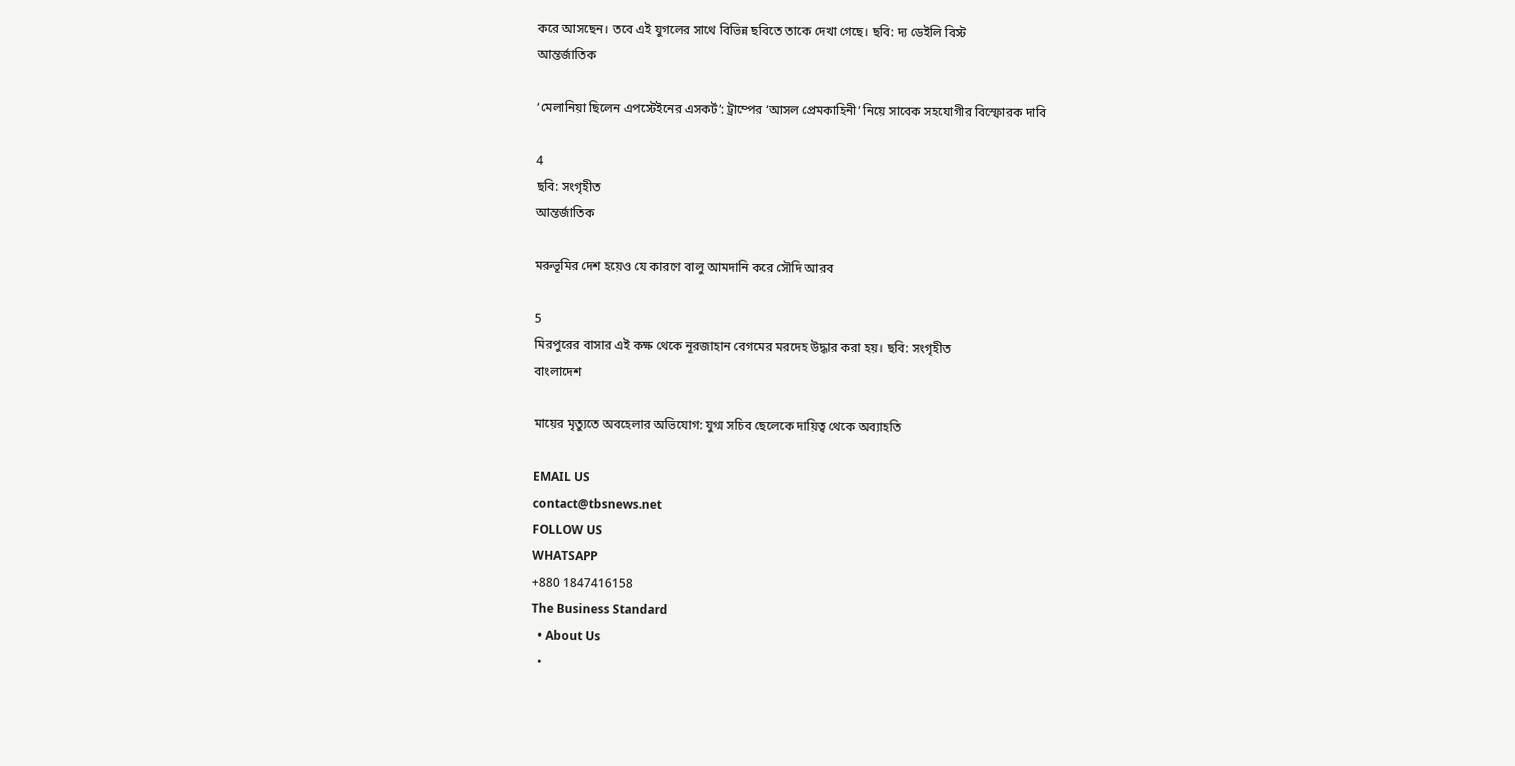করে আসছেন। তবে এই যুগলের সাথে বিভিন্ন ছবিতে তাকে দেখা গেছে। ছবি: দ্য ডেইলি বিস্ট
আন্তর্জাতিক

‘মেলানিয়া ছিলেন এপস্টেইনের এসকর্ট’: ট্রাম্পের ‘আসল প্রেমকাহিনী’ নিয়ে সাবেক সহযোগীর বিস্ফোরক দাবি

4
ছবি: সংগৃহীত
আন্তর্জাতিক

মরুভূমির দেশ হয়েও যে কারণে বালু আমদানি করে সৌদি আরব

5
মিরপুরের বাসার এই কক্ষ থেকে নূরজাহান বেগমের মরদেহ উদ্ধার করা হয়। ছবি: সংগৃহীত
বাংলাদেশ

মায়ের মৃত্যুতে অবহেলার অভিযোগ: যুগ্ম সচিব ছেলেকে দায়িত্ব থেকে অব্যাহতি

EMAIL US
contact@tbsnews.net
FOLLOW US
WHATSAPP
+880 1847416158
The Business Standard
  • About Us
  •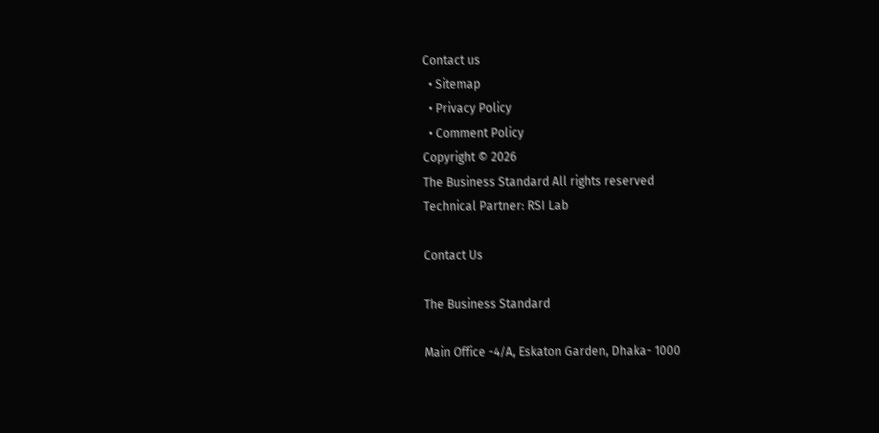Contact us
  • Sitemap
  • Privacy Policy
  • Comment Policy
Copyright © 2026
The Business Standard All rights reserved
Technical Partner: RSI Lab

Contact Us

The Business Standard

Main Office -4/A, Eskaton Garden, Dhaka- 1000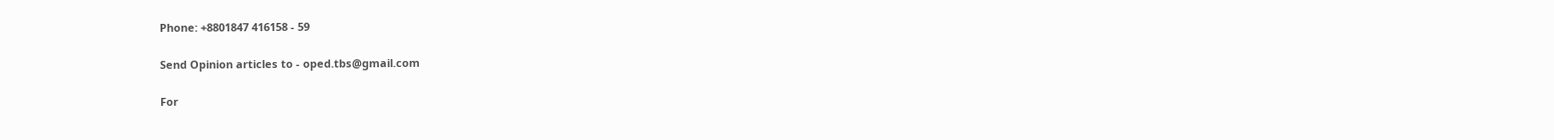Phone: +8801847 416158 - 59

Send Opinion articles to - oped.tbs@gmail.com

For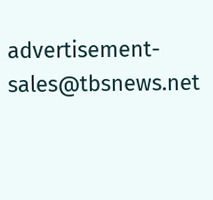advertisement- sales@tbsnews.net